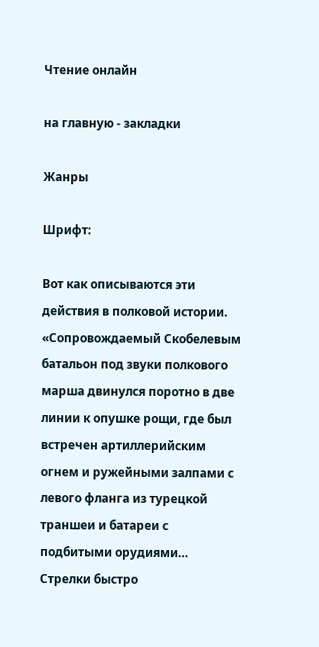Чтение онлайн

на главную - закладки

Жанры

Шрифт:

Вот как описываются эти действия в полковой истории. «Сопровождаемый Скобелевым батальон под звуки полкового марша двинулся поротно в две линии к опушке рощи, где был встречен артиллерийским огнем и ружейными залпами с левого фланга из турецкой траншеи и батареи с подбитыми орудиями… Стрелки быстро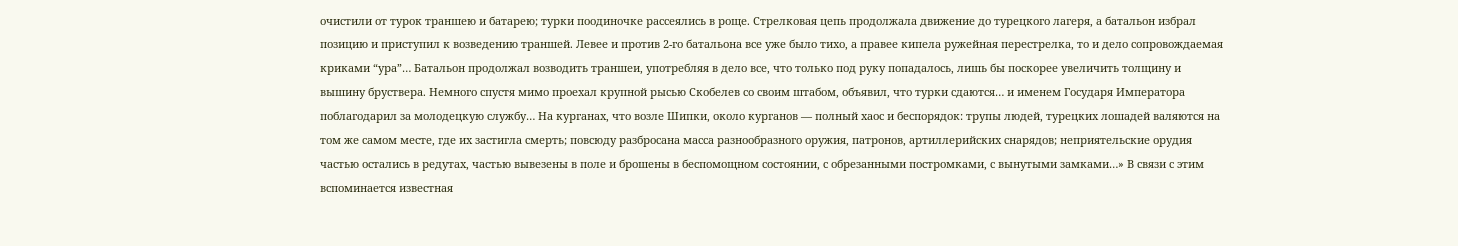очистили от турок траншею и батарею; турки поодиночке рассеялись в роще. Стрелковая цепь продолжала движение до турецкого лагеря, а батальон избрал позицию и приступил к возведению траншей. Левее и против 2-го батальона все уже было тихо, а правее кипела ружейная перестрелка, то и дело сопровождаемая криками “ура”… Батальон продолжал возводить траншеи, употребляя в дело все, что только под руку попадалось, лишь бы поскорее увеличить толщину и вышину бруствера. Немного спустя мимо проехал крупной рысью Скобелев со своим штабом, объявил, что турки сдаются… и именем Государя Императора поблагодарил за молодецкую службу… На курганах, что возле Шипки, около курганов — полный хаос и беспорядок: трупы людей, турецких лошадей валяются на том же самом месте, где их застигла смерть; повсюду разбросана масса разнообразного оружия, патронов, артиллерийских снарядов; неприятельские орудия частью остались в редутах, частью вывезены в поле и брошены в беспомощном состоянии, с обрезанными постромками, с вынутыми замками…» В связи с этим вспоминается известная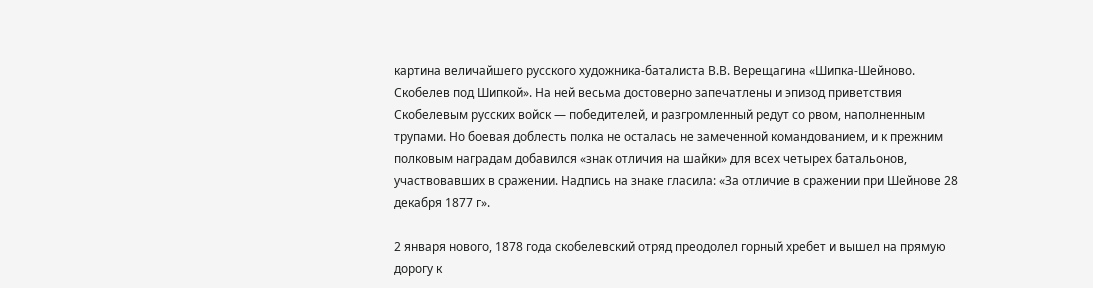картина величайшего русского художника-баталиста В.В. Верещагина «Шипка-Шейново. Скобелев под Шипкой». На ней весьма достоверно запечатлены и эпизод приветствия Скобелевым русских войск — победителей, и разгромленный редут со рвом, наполненным трупами. Но боевая доблесть полка не осталась не замеченной командованием, и к прежним полковым наградам добавился «знак отличия на шайки» для всех четырех батальонов, участвовавших в сражении. Надпись на знаке гласила: «За отличие в сражении при Шейнове 28 декабря 1877 г».

2 января нового, 1878 года скобелевский отряд преодолел горный хребет и вышел на прямую дорогу к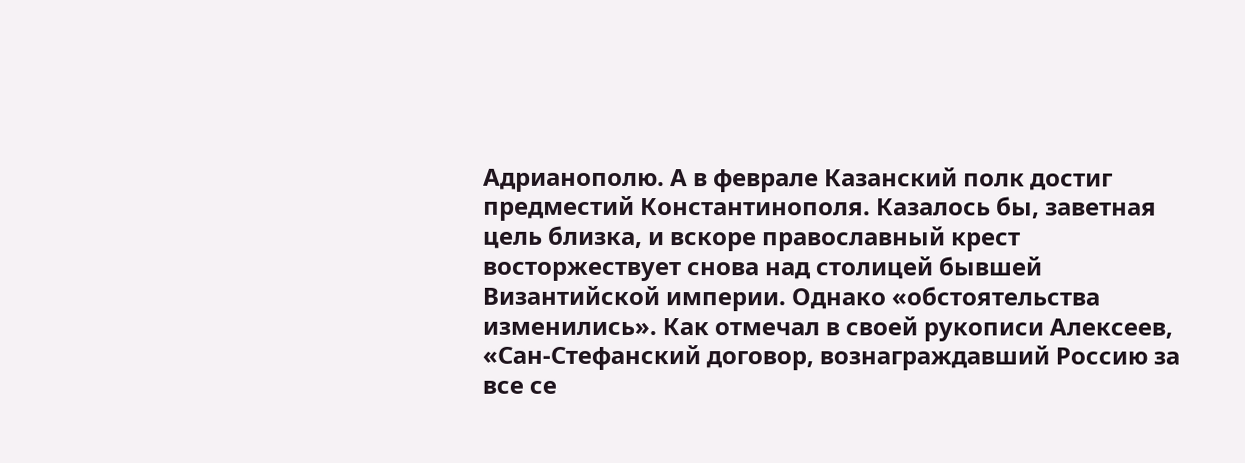Адрианополю. А в феврале Казанский полк достиг предместий Константинополя. Казалось бы, заветная цель близка, и вскоре православный крест восторжествует снова над столицей бывшей Византийской империи. Однако «обстоятельства изменились». Как отмечал в своей рукописи Алексеев, «Сан-Стефанский договор, вознаграждавший Россию за все се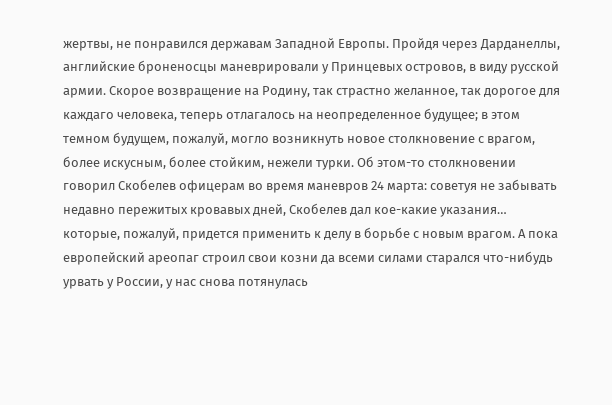жертвы, не понравился державам Западной Европы. Пройдя через Дарданеллы, английские броненосцы маневрировали у Принцевых островов, в виду русской армии. Скорое возвращение на Родину, так страстно желанное, так дорогое для каждаго человека, теперь отлагалось на неопределенное будущее; в этом темном будущем, пожалуй, могло возникнуть новое столкновение с врагом, более искусным, более стойким, нежели турки. Об этом-то столкновении говорил Скобелев офицерам во время маневров 24 марта: советуя не забывать недавно пережитых кровавых дней, Скобелев дал кое-какие указания… которые, пожалуй, придется применить к делу в борьбе с новым врагом. А пока европейский ареопаг строил свои козни да всеми силами старался что-нибудь урвать у России, у нас снова потянулась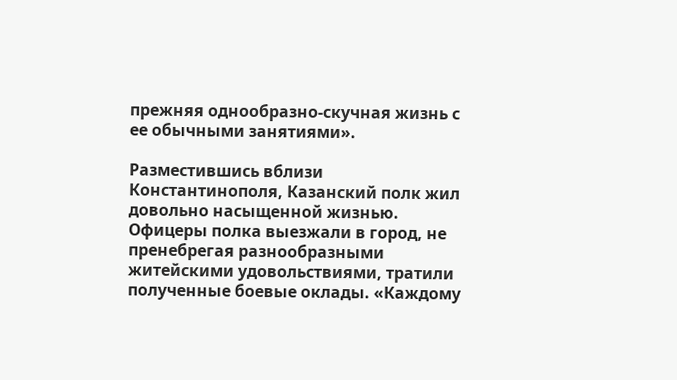прежняя однообразно-скучная жизнь с ее обычными занятиями».

Разместившись вблизи Константинополя, Казанский полк жил довольно насыщенной жизнью. Офицеры полка выезжали в город, не пренебрегая разнообразными житейскими удовольствиями, тратили полученные боевые оклады. «Каждому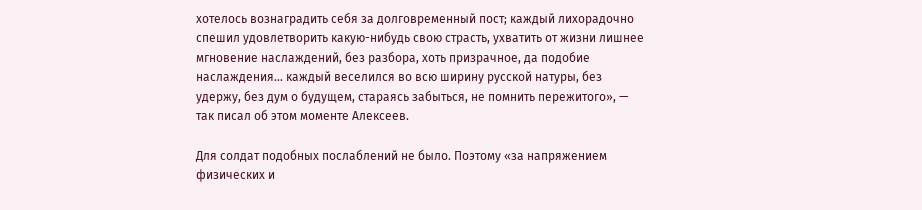хотелось вознаградить себя за долговременный пост; каждый лихорадочно спешил удовлетворить какую-нибудь свою страсть, ухватить от жизни лишнее мгновение наслаждений, без разбора, хоть призрачное, да подобие наслаждения… каждый веселился во всю ширину русской натуры, без удержу, без дум о будущем, стараясь забыться, не помнить пережитого», — так писал об этом моменте Алексеев.

Для солдат подобных послаблений не было. Поэтому «за напряжением физических и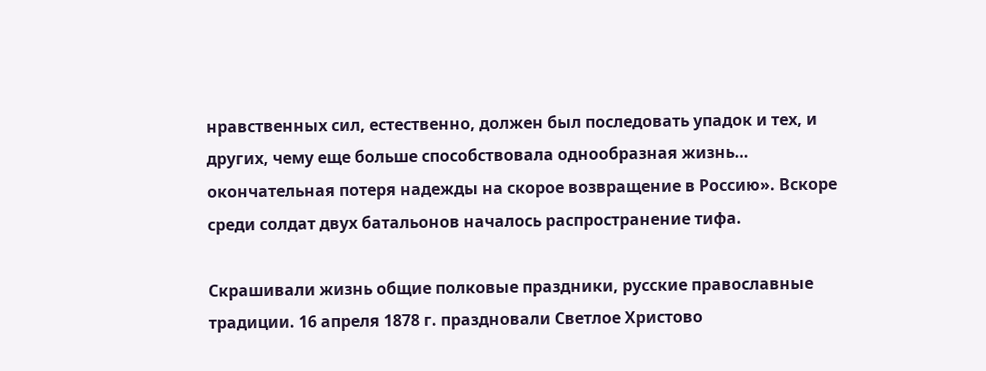нравственных сил, естественно, должен был последовать упадок и тех, и других, чему еще больше способствовала однообразная жизнь… окончательная потеря надежды на скорое возвращение в Россию». Вскоре среди солдат двух батальонов началось распространение тифа.

Скрашивали жизнь общие полковые праздники, русские православные традиции. 16 апреля 1878 г. праздновали Светлое Христово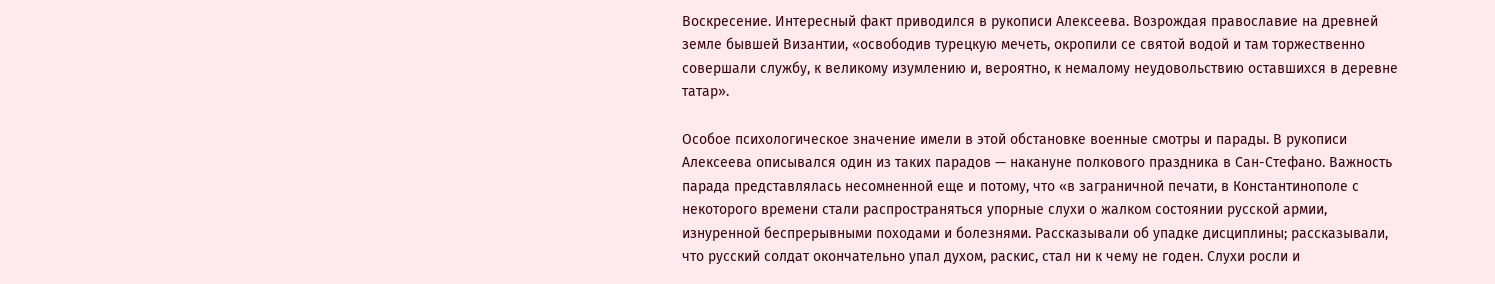Воскресение. Интересный факт приводился в рукописи Алексеева. Возрождая православие на древней земле бывшей Византии, «освободив турецкую мечеть, окропили се святой водой и там торжественно совершали службу, к великому изумлению и, вероятно, к немалому неудовольствию оставшихся в деревне татар».

Особое психологическое значение имели в этой обстановке военные смотры и парады. В рукописи Алексеева описывался один из таких парадов — накануне полкового праздника в Сан-Стефано. Важность парада представлялась несомненной еще и потому, что «в заграничной печати, в Константинополе с некоторого времени стали распространяться упорные слухи о жалком состоянии русской армии, изнуренной беспрерывными походами и болезнями. Рассказывали об упадке дисциплины; рассказывали, что русский солдат окончательно упал духом, раскис, стал ни к чему не годен. Слухи росли и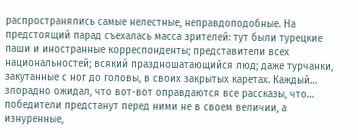распространялись самые нелестные, неправдоподобные. На предстоящий парад съехалась масса зрителей: тут были турецкие паши и иностранные корреспонденты; представители всех национальностей; всякий праздношатающийся люд; даже турчанки, закутанные с ног до головы, в своих закрытых каретах. Каждый… злорадно ожидал, что вот-вот оправдаются все рассказы, что… победители предстанут перед ними не в своем величии, а изнуренные,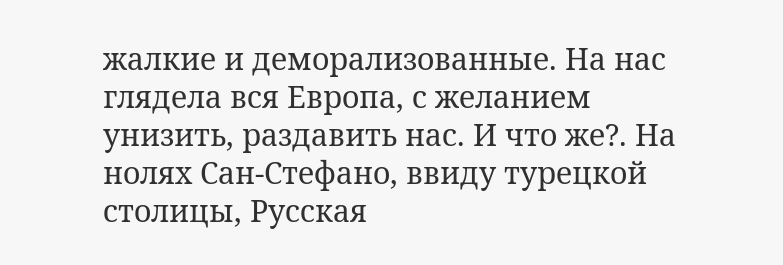жалкие и деморализованные. На нас глядела вся Европа, с желанием унизить, раздавить нас. И что же?. На нолях Сан-Стефано, ввиду турецкой столицы, Русская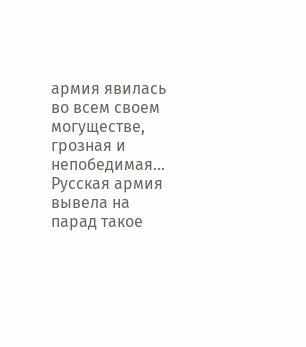армия явилась во всем своем могуществе, грозная и непобедимая… Русская армия вывела на парад такое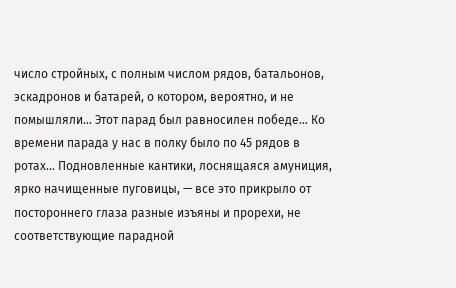число стройных, с полным числом рядов, батальонов, эскадронов и батарей, о котором, вероятно, и не помышляли… Этот парад был равносилен победе… Ко времени парада у нас в полку было по 45 рядов в ротах… Подновленные кантики, лоснящаяся амуниция, ярко начищенные пуговицы, — все это прикрыло от постороннего глаза разные изъяны и прорехи, не соответствующие парадной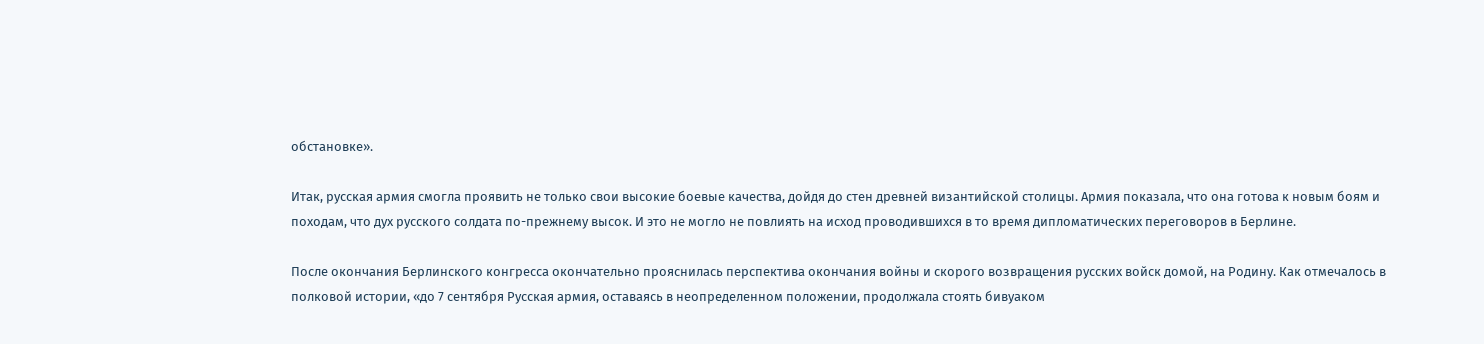обстановке».

Итак, русская армия смогла проявить не только свои высокие боевые качества, дойдя до стен древней византийской столицы. Армия показала, что она готова к новым боям и походам, что дух русского солдата по-прежнему высок. И это не могло не повлиять на исход проводившихся в то время дипломатических переговоров в Берлине.

После окончания Берлинского конгресса окончательно прояснилась перспектива окончания войны и скорого возвращения русских войск домой, на Родину. Как отмечалось в полковой истории, «до 7 сентября Русская армия, оставаясь в неопределенном положении, продолжала стоять бивуаком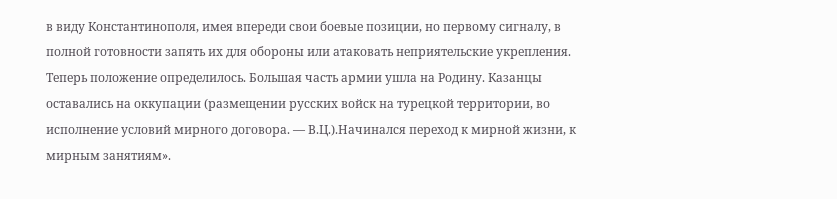в виду Константинополя, имея впереди свои боевые позиции, но первому сигналу, в полной готовности запять их для обороны или атаковать неприятельские укрепления. Теперь положение определилось. Большая часть армии ушла на Родину. Казанцы оставались на оккупации (размещении русских войск на турецкой территории, во исполнение условий мирного договора. — В.Ц.).Начинался переход к мирной жизни, к мирным занятиям».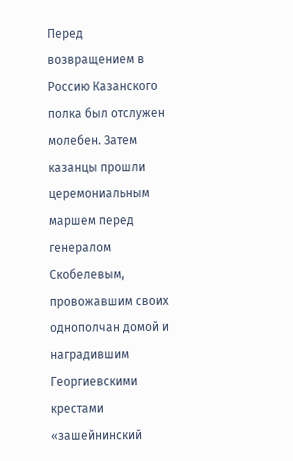Перед возвращением в Россию Казанского полка был отслужен молебен. Затем казанцы прошли церемониальным маршем перед генералом Скобелевым, провожавшим своих однополчан домой и наградившим Георгиевскими крестами «зашейнинский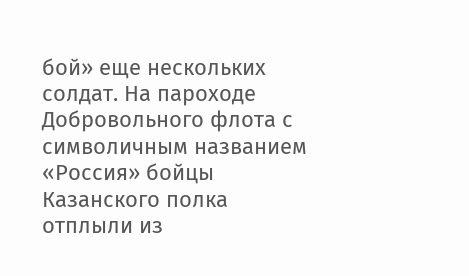бой» еще нескольких солдат. На пароходе Добровольного флота с символичным названием «Россия» бойцы Казанского полка отплыли из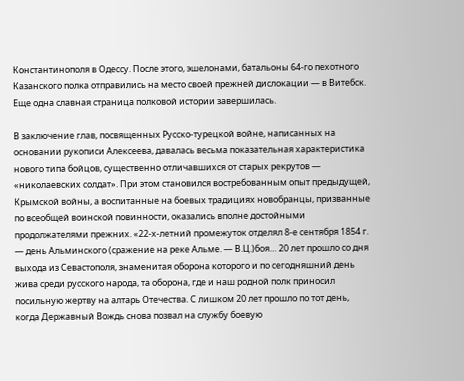Константинополя в Одессу. После этого, эшелонами, батальоны 64-го пехотного Казанского полка отправились на место своей прежней дислокации — в Витебск. Еще одна славная страница полковой истории завершилась.

В заключение глав, посвященных Русско-турецкой войне, написанных на основании рукописи Алексеева, давалась весьма показательная характеристика нового типа бойцов, существенно отличавшихся от старых рекрутов — «николаевских солдат». При этом становился востребованным опыт предыдущей, Крымской войны, а воспитанные на боевых традициях новобранцы, призванные по всеобщей воинской повинности, оказались вполне достойными продолжателями прежних. «22-х-летний промежуток отделял 8-е сентября 1854 г. — день Альминского (сражение на реке Альме. — В.Ц.)боя… 20 лет прошло со дня выхода из Севастополя, знаменитая оборона которого и по сегодняшний день жива среди русского народа, та оборона, где и наш родной полк приносил посильную жертву на алтарь Отечества. С лишком 20 лет прошло по тот день, когда Державный Вождь снова позвал на службу боевую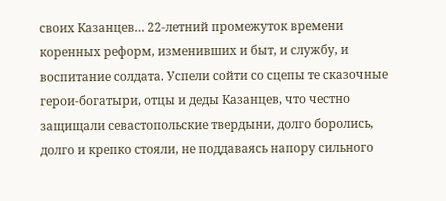своих Казанцев… 22-летний промежуток времени коренных реформ, изменивших и быт, и службу, и воспитание солдата. Успели сойти со сцепы те сказочные герои-богатыри, отцы и деды Казанцев, что честно защищали севастопольские твердыни, долго боролись, долго и крепко стояли, не поддаваясь напору сильного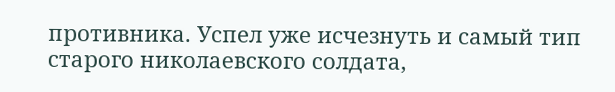противника. Успел уже исчезнуть и самый тип старого николаевского солдата,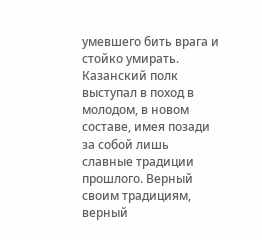умевшего бить врага и стойко умирать. Казанский полк выступал в поход в молодом, в новом составе, имея позади за собой лишь славные традиции прошлого. Верный своим традициям, верный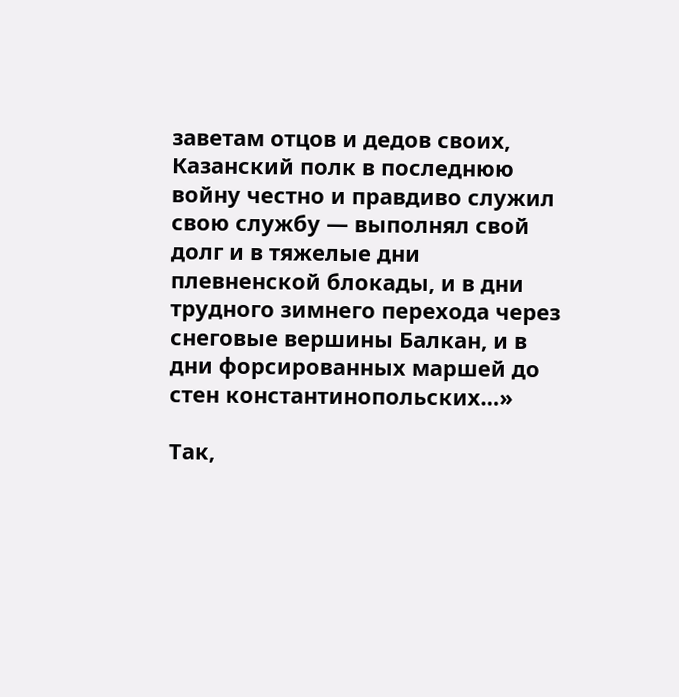заветам отцов и дедов своих, Казанский полк в последнюю войну честно и правдиво служил свою службу — выполнял свой долг и в тяжелые дни плевненской блокады, и в дни трудного зимнего перехода через снеговые вершины Балкан, и в дни форсированных маршей до стен константинопольских…»

Так,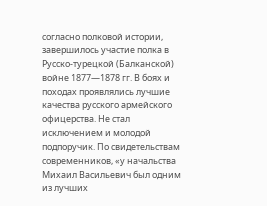согласно полковой истории, завершилось участие полка в Русско-турецкой (Балканской) войне 1877—1878 гг. В боях и походах проявлялись лучшие качества русского армейского офицерства. Не стал исключением и молодой подпоручик. По свидетельствам современников, «у начальства Михаил Васильевич был одним из лучших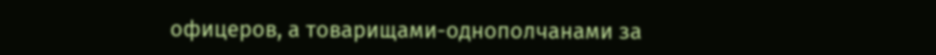офицеров, а товарищами-однополчанами за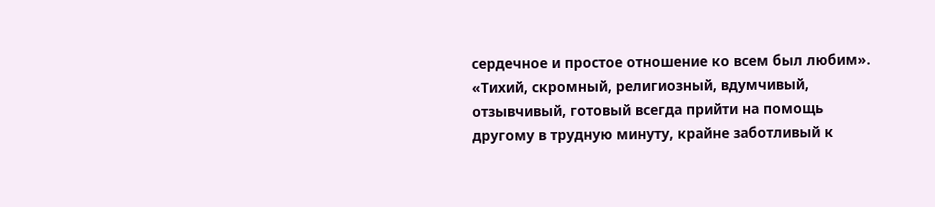сердечное и простое отношение ко всем был любим». «Тихий, скромный, религиозный, вдумчивый, отзывчивый, готовый всегда прийти на помощь другому в трудную минуту, крайне заботливый к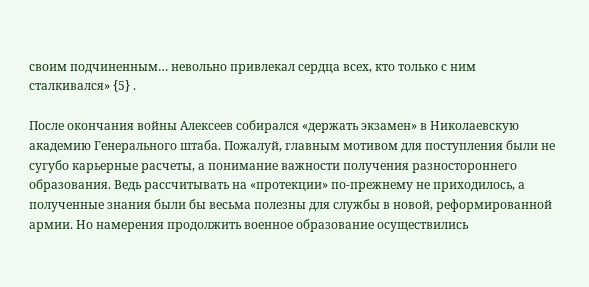своим подчиненным… невольно привлекал сердца всех, кто только с ним сталкивался» {5} .

После окончания войны Алексеев собирался «держать экзамен» в Николаевскую академию Генерального штаба. Пожалуй, главным мотивом для поступления были не сугубо карьерные расчеты, а понимание важности получения разностороннего образования. Ведь рассчитывать на «протекции» по-прежнему не приходилось, а полученные знания были бы весьма полезны для службы в новой, реформированной армии. Но намерения продолжить военное образование осуществились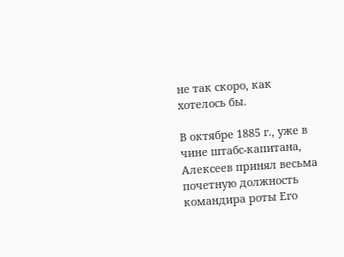не так скоро, как хотелось бы.

В октябре 1885 г., уже в чине штабс-капитана, Алексеев принял весьма почетную должность командира роты Его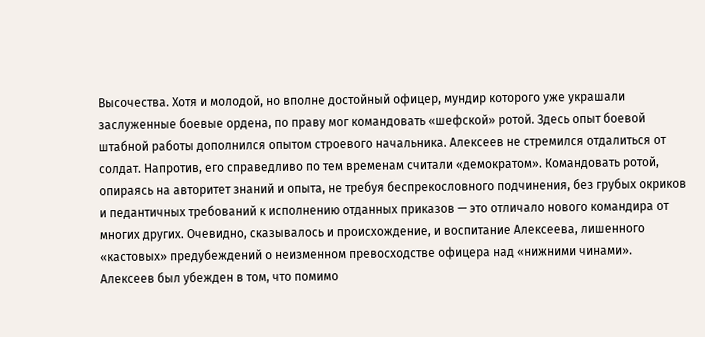Высочества. Хотя и молодой, но вполне достойный офицер, мундир которого уже украшали заслуженные боевые ордена, по праву мог командовать «шефской» ротой. Здесь опыт боевой штабной работы дополнился опытом строевого начальника. Алексеев не стремился отдалиться от солдат. Напротив, его справедливо по тем временам считали «демократом». Командовать ротой, опираясь на авторитет знаний и опыта, не требуя беспрекословного подчинения, без грубых окриков и педантичных требований к исполнению отданных приказов — это отличало нового командира от многих других. Очевидно, сказывалось и происхождение, и воспитание Алексеева, лишенного «кастовых» предубеждений о неизменном превосходстве офицера над «нижними чинами». Алексеев был убежден в том, что помимо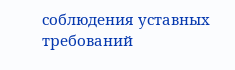соблюдения уставных требований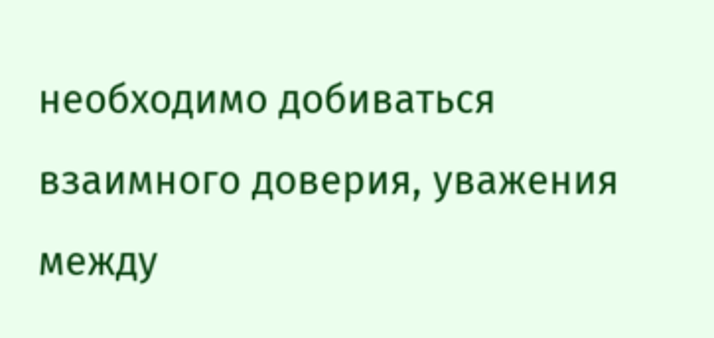необходимо добиваться взаимного доверия, уважения между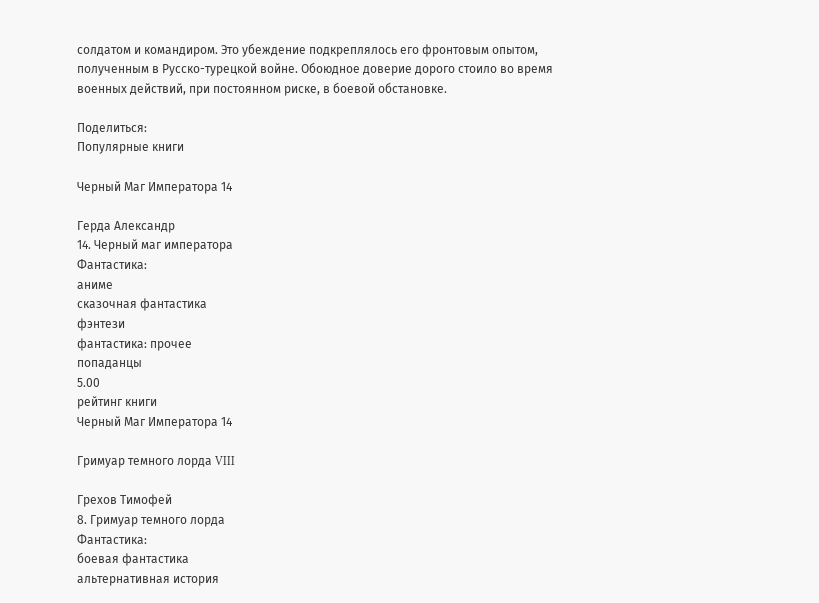солдатом и командиром. Это убеждение подкреплялось его фронтовым опытом, полученным в Русско-турецкой войне. Обоюдное доверие дорого стоило во время военных действий, при постоянном риске, в боевой обстановке.

Поделиться:
Популярные книги

Черный Маг Императора 14

Герда Александр
14. Черный маг императора
Фантастика:
аниме
сказочная фантастика
фэнтези
фантастика: прочее
попаданцы
5.00
рейтинг книги
Черный Маг Императора 14

Гримуар темного лорда VIII

Грехов Тимофей
8. Гримуар темного лорда
Фантастика:
боевая фантастика
альтернативная история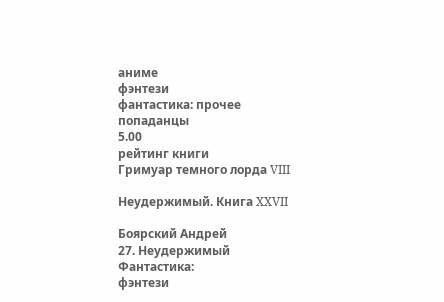аниме
фэнтези
фантастика: прочее
попаданцы
5.00
рейтинг книги
Гримуар темного лорда VIII

Неудержимый. Книга XXVII

Боярский Андрей
27. Неудержимый
Фантастика:
фэнтези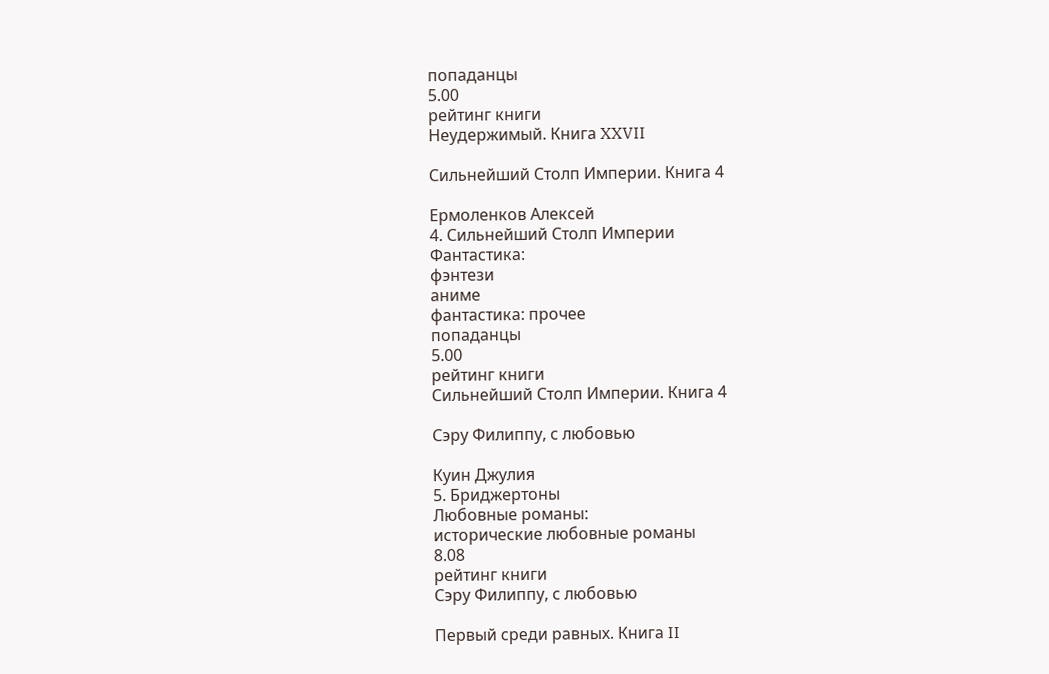попаданцы
5.00
рейтинг книги
Неудержимый. Книга XXVII

Сильнейший Столп Империи. Книга 4

Ермоленков Алексей
4. Сильнейший Столп Империи
Фантастика:
фэнтези
аниме
фантастика: прочее
попаданцы
5.00
рейтинг книги
Сильнейший Столп Империи. Книга 4

Сэру Филиппу, с любовью

Куин Джулия
5. Бриджертоны
Любовные романы:
исторические любовные романы
8.08
рейтинг книги
Сэру Филиппу, с любовью

Первый среди равных. Книга II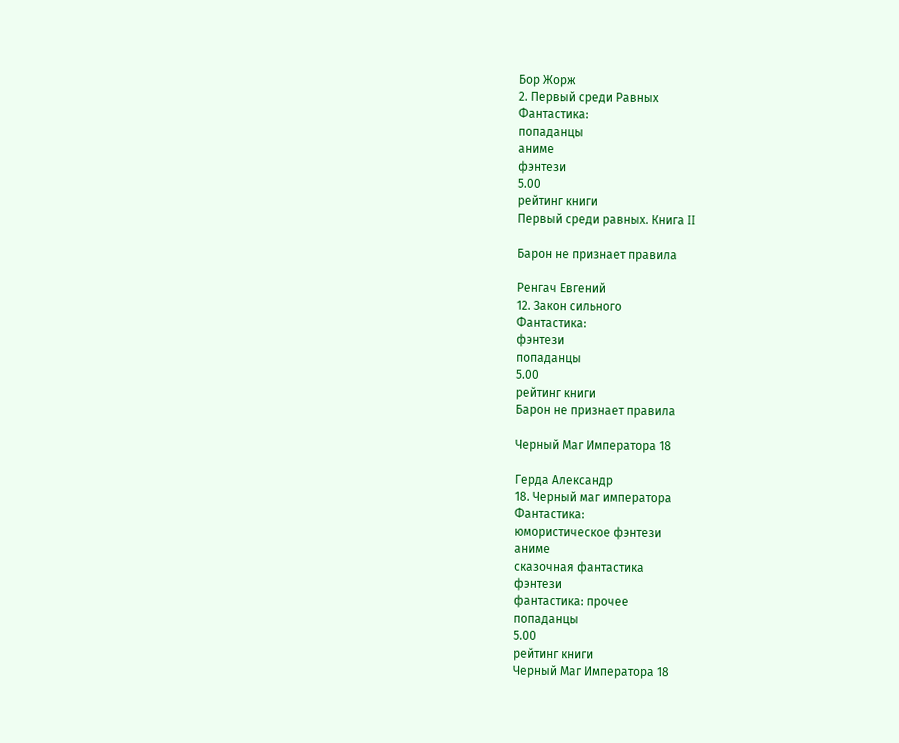Бор Жорж
2. Первый среди Равных
Фантастика:
попаданцы
аниме
фэнтези
5.00
рейтинг книги
Первый среди равных. Книга II

Барон не признает правила

Ренгач Евгений
12. Закон сильного
Фантастика:
фэнтези
попаданцы
5.00
рейтинг книги
Барон не признает правила

Черный Маг Императора 18

Герда Александр
18. Черный маг императора
Фантастика:
юмористическое фэнтези
аниме
сказочная фантастика
фэнтези
фантастика: прочее
попаданцы
5.00
рейтинг книги
Черный Маг Императора 18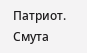Патриот. Смута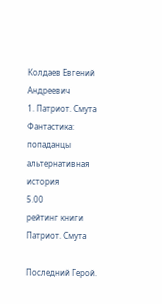Колдаев Евгений Андреевич
1. Патриот. Смута
Фантастика:
попаданцы
альтернативная история
5.00
рейтинг книги
Патриот. Смута

Последний Герой.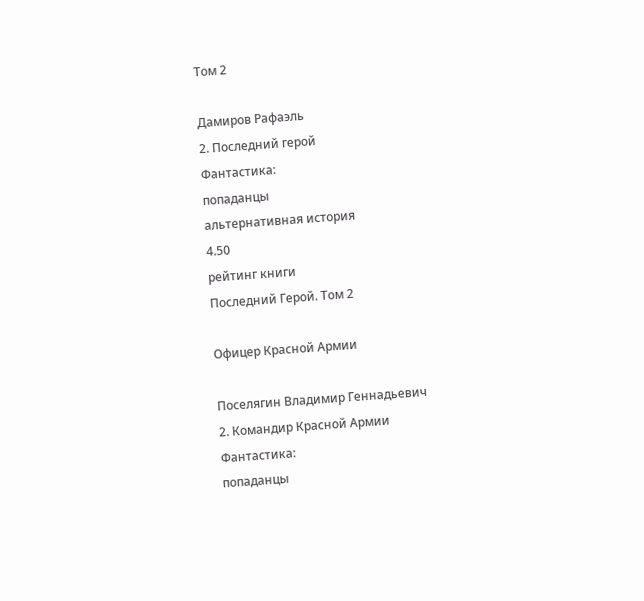Том 2

Дамиров Рафаэль
2. Последний герой
Фантастика:
попаданцы
альтернативная история
4.50
рейтинг книги
Последний Герой. Том 2

Офицер Красной Армии

Поселягин Владимир Геннадьевич
2. Командир Красной Армии
Фантастика:
попаданцы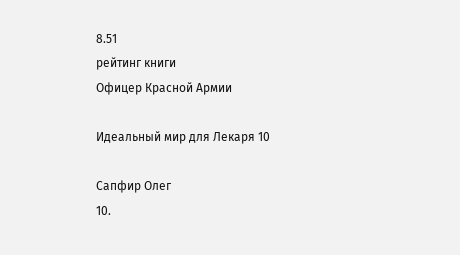8.51
рейтинг книги
Офицер Красной Армии

Идеальный мир для Лекаря 10

Сапфир Олег
10.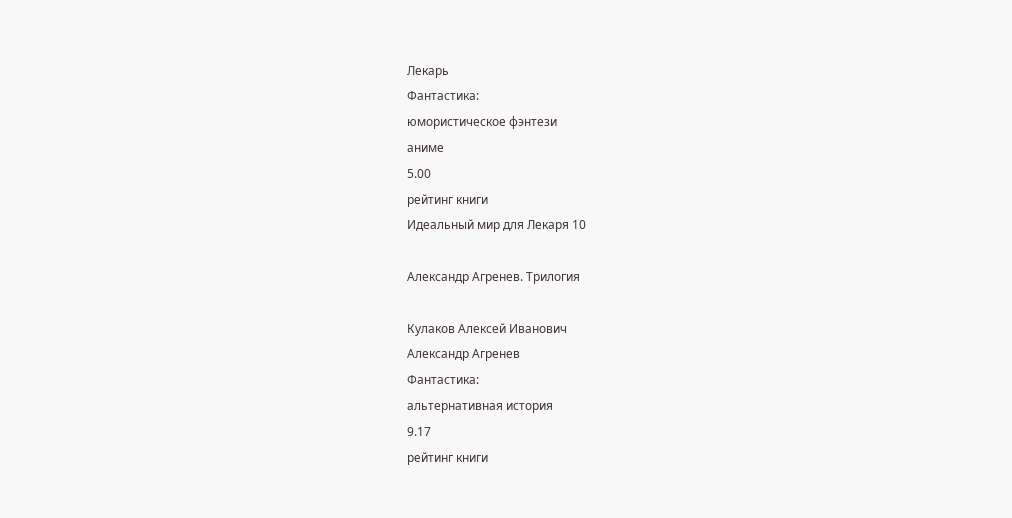Лекарь
Фантастика:
юмористическое фэнтези
аниме
5.00
рейтинг книги
Идеальный мир для Лекаря 10

Александр Агренев. Трилогия

Кулаков Алексей Иванович
Александр Агренев
Фантастика:
альтернативная история
9.17
рейтинг книги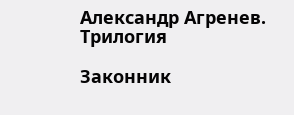Александр Агренев. Трилогия

Законник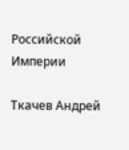Российской Империи

Ткачев Андрей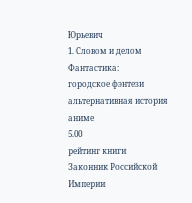Юрьевич
1. Словом и делом
Фантастика:
городское фэнтези
альтернативная история
аниме
5.00
рейтинг книги
Законник Российской Империи